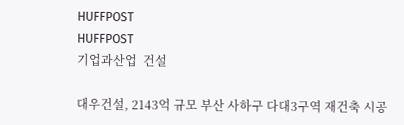HUFFPOST
HUFFPOST
기업과산업  건설

대우건설, 2143억 규모 부산 사하구 다대3구역 재건축 시공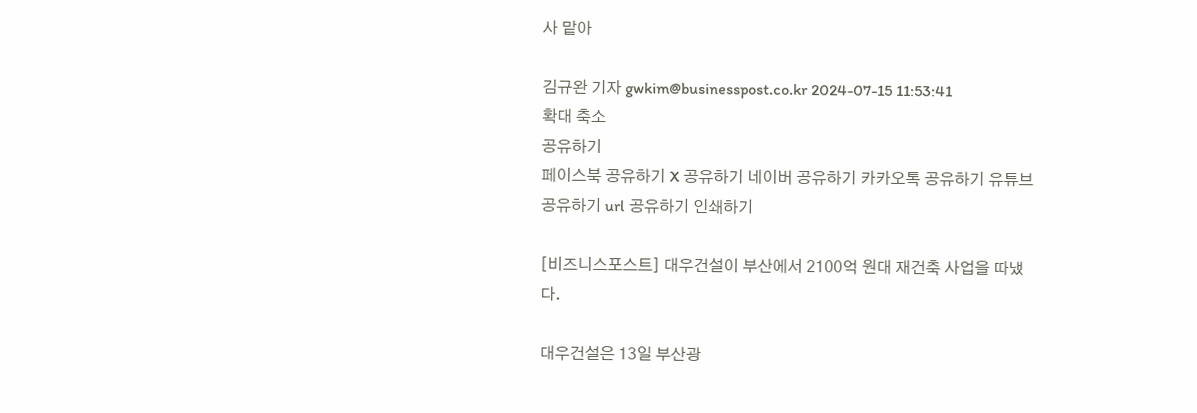사 맡아

김규완 기자 gwkim@businesspost.co.kr 2024-07-15 11:53:41
확대 축소
공유하기
페이스북 공유하기 X 공유하기 네이버 공유하기 카카오톡 공유하기 유튜브 공유하기 url 공유하기 인쇄하기

[비즈니스포스트] 대우건설이 부산에서 2100억 원대 재건축 사업을 따냈다.

대우건설은 13일 부산광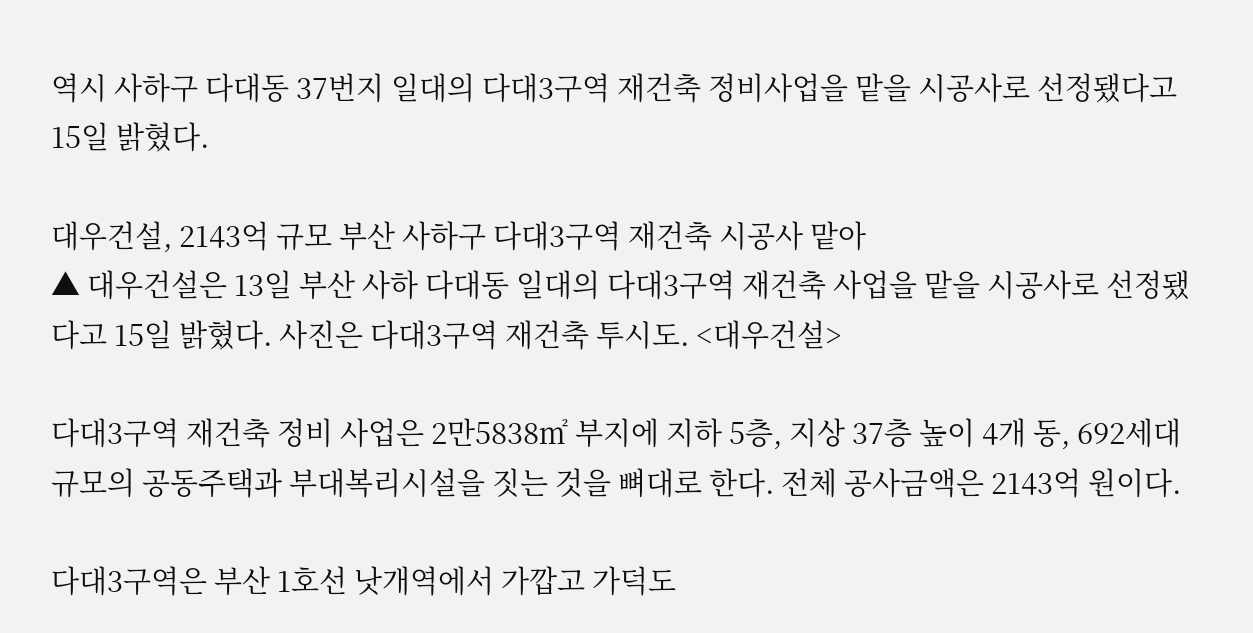역시 사하구 다대동 37번지 일대의 다대3구역 재건축 정비사업을 맡을 시공사로 선정됐다고 15일 밝혔다.

대우건설, 2143억 규모 부산 사하구 다대3구역 재건축 시공사 맡아
▲ 대우건설은 13일 부산 사하 다대동 일대의 다대3구역 재건축 사업을 맡을 시공사로 선정됐다고 15일 밝혔다. 사진은 다대3구역 재건축 투시도. <대우건설>

다대3구역 재건축 정비 사업은 2만5838㎡ 부지에 지하 5층, 지상 37층 높이 4개 동, 692세대 규모의 공동주택과 부대복리시설을 짓는 것을 뼈대로 한다. 전체 공사금액은 2143억 원이다.

다대3구역은 부산 1호선 낫개역에서 가깝고 가덕도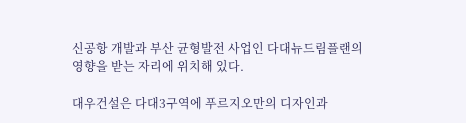신공항 개발과 부산 균형발전 사업인 다대뉴드림플랜의 영향을 받는 자리에 위치해 있다.

대우건설은 다대3구역에 푸르지오만의 디자인과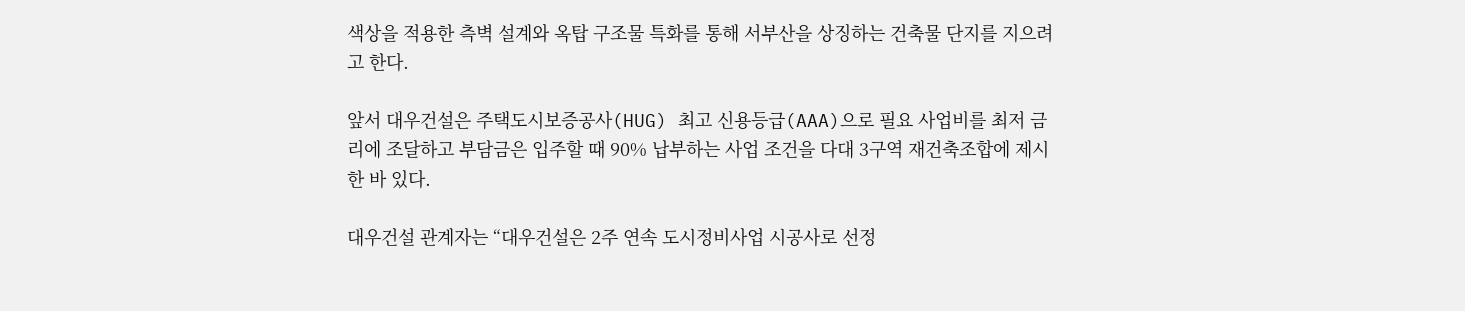색상을 적용한 측벽 설계와 옥탑 구조물 특화를 통해 서부산을 상징하는 건축물 단지를 지으려고 한다.

앞서 대우건설은 주택도시보증공사(HUG) 최고 신용등급(AAA)으로 필요 사업비를 최저 금리에 조달하고 부담금은 입주할 때 90% 납부하는 사업 조건을 다대 3구역 재건축조합에 제시한 바 있다.

대우건설 관계자는 “대우건설은 2주 연속 도시정비사업 시공사로 선정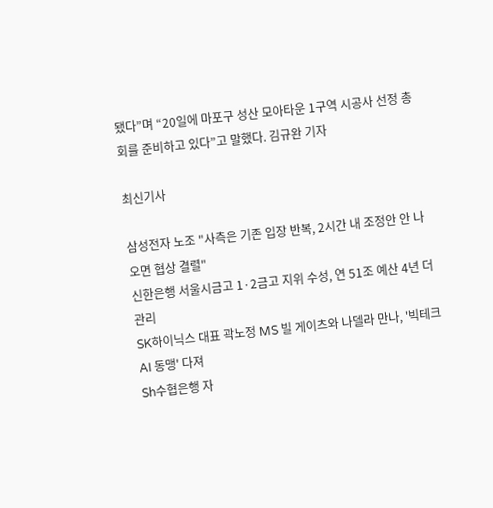됐다”며 “20일에 마포구 성산 모아타운 1구역 시공사 선정 총회를 준비하고 있다”고 말했다. 김규완 기자

최신기사

삼성전자 노조 "사측은 기존 입장 반복, 2시간 내 조정안 안 나오면 협상 결렬"
신한은행 서울시금고 1·2금고 지위 수성, 연 51조 예산 4년 더 관리
SK하이닉스 대표 곽노정 MS 빌 게이츠와 나델라 만나, '빅테크 AI 동맹' 다져
Sh수협은행 자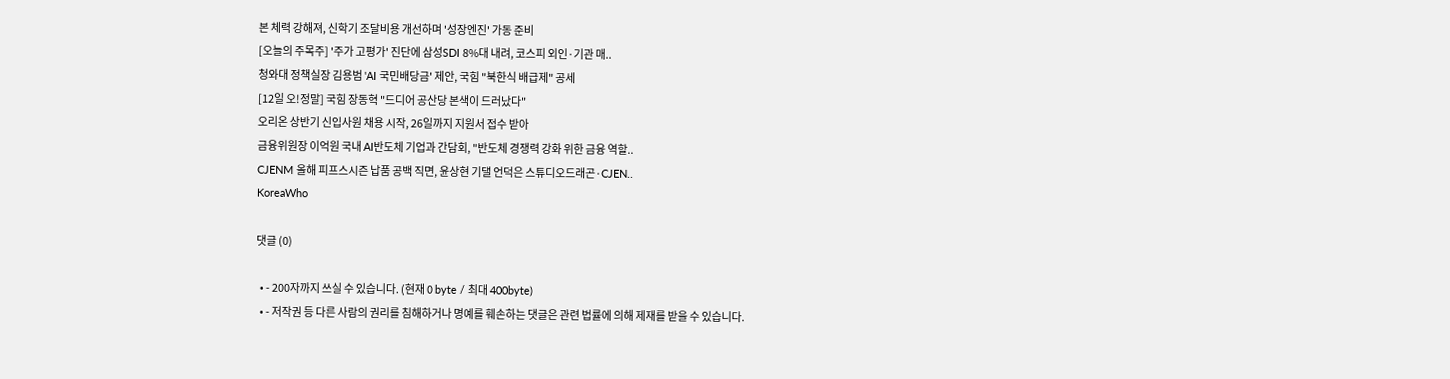본 체력 강해져, 신학기 조달비용 개선하며 '성장엔진' 가동 준비
[오늘의 주목주] '주가 고평가' 진단에 삼성SDI 8%대 내려, 코스피 외인·기관 매..
청와대 정책실장 김용범 'AI 국민배당금' 제안, 국힘 "북한식 배급제" 공세
[12일 오!정말] 국힘 장동혁 "드디어 공산당 본색이 드러났다"
오리온 상반기 신입사원 채용 시작, 26일까지 지원서 접수 받아
금융위원장 이억원 국내 AI반도체 기업과 간담회, "반도체 경쟁력 강화 위한 금융 역할..
CJENM 올해 피프스시즌 납품 공백 직면, 윤상현 기댈 언덕은 스튜디오드래곤·CJEN..
KoreaWho

댓글 (0)

  • - 200자까지 쓰실 수 있습니다. (현재 0 byte / 최대 400byte)
  • - 저작권 등 다른 사람의 권리를 침해하거나 명예를 훼손하는 댓글은 관련 법률에 의해 제재를 받을 수 있습니다.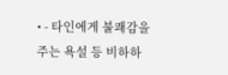• - 타인에게 불쾌감을 주는 욕설 등 비하하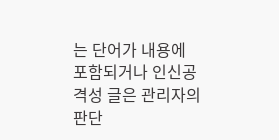는 단어가 내용에 포함되거나 인신공격성 글은 관리자의 판단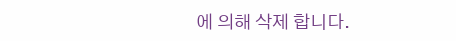에 의해 삭제 합니다.